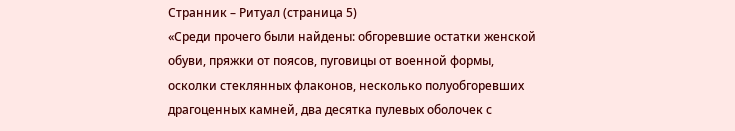Странник – Ритуал (страница 5)
«Среди прочего были найдены: обгоревшие остатки женской обуви, пряжки от поясов, пуговицы от военной формы, осколки стеклянных флаконов, несколько полуобгоревших драгоценных камней, два десятка пулевых оболочек с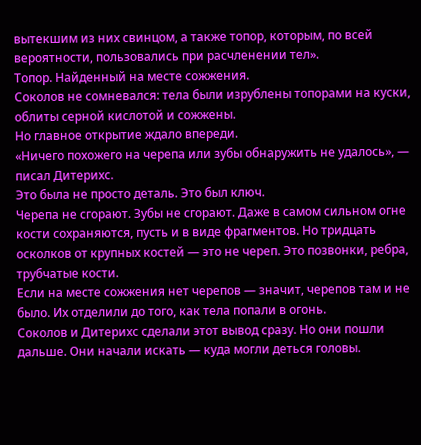вытекшим из них свинцом, а также топор, которым, по всей вероятности, пользовались при расчленении тел».
Топор. Найденный на месте сожжения.
Соколов не сомневался: тела были изрублены топорами на куски, облиты серной кислотой и сожжены.
Но главное открытие ждало впереди.
«Ничего похожего на черепа или зубы обнаружить не удалось», — писал Дитерихс.
Это была не просто деталь. Это был ключ.
Черепа не сгорают. Зубы не сгорают. Даже в самом сильном огне кости сохраняются, пусть и в виде фрагментов. Но тридцать осколков от крупных костей — это не череп. Это позвонки, ребра, трубчатые кости.
Если на месте сожжения нет черепов — значит, черепов там и не было. Их отделили до того, как тела попали в огонь.
Соколов и Дитерихс сделали этот вывод сразу. Но они пошли дальше. Они начали искать — куда могли деться головы.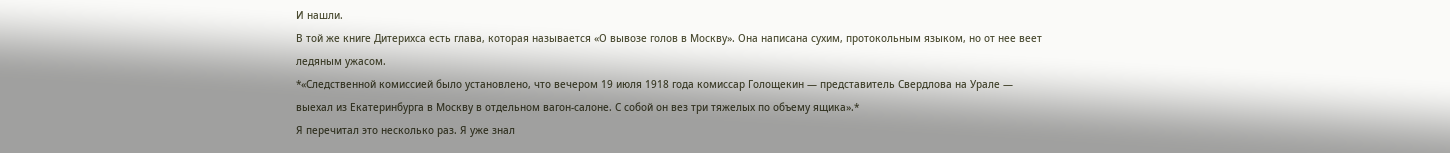И нашли.
В той же книге Дитерихса есть глава, которая называется «О вывозе голов в Москву». Она написана сухим, протокольным языком, но от нее веет ледяным ужасом.
*«Следственной комиссией было установлено, что вечером 19 июля 1918 года комиссар Голощекин — представитель Свердлова на Урале — выехал из Екатеринбурга в Москву в отдельном вагон-салоне. С собой он вез три тяжелых по объему ящика».*
Я перечитал это несколько раз. Я уже знал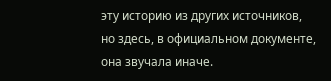эту историю из других источников, но здесь, в официальном документе, она звучала иначе.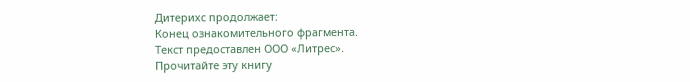Дитерихс продолжает:
Конец ознакомительного фрагмента.
Текст предоставлен ООО «Литрес».
Прочитайте эту книгу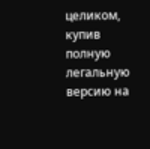целиком, купив полную легальную версию на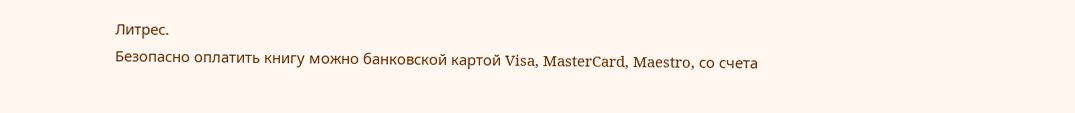Литрес.
Безопасно оплатить книгу можно банковской картой Visa, MasterCard, Maestro, со счета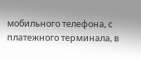мобильного телефона, с платежного терминала, в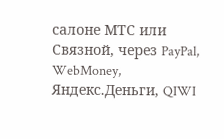салоне МТС или Связной, через PayPal, WebMoney, Яндекс.Деньги, QIWI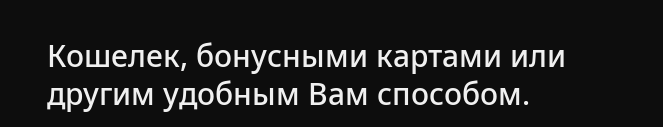Кошелек, бонусными картами или другим удобным Вам способом.